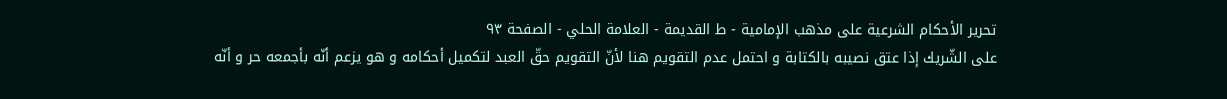تحرير الأحكام الشرعية على مذهب الإمامية - ط القديمة - العلامة الحلي - الصفحة ٩٣
على الشّريك إذا عتق نصيبه بالكتابة و احتمل عدم التقويم هنا لأنّ التقويم حقّ العبد لتكميل أحكامه و هو يزعم أنّه بأجمعه حر و أنّه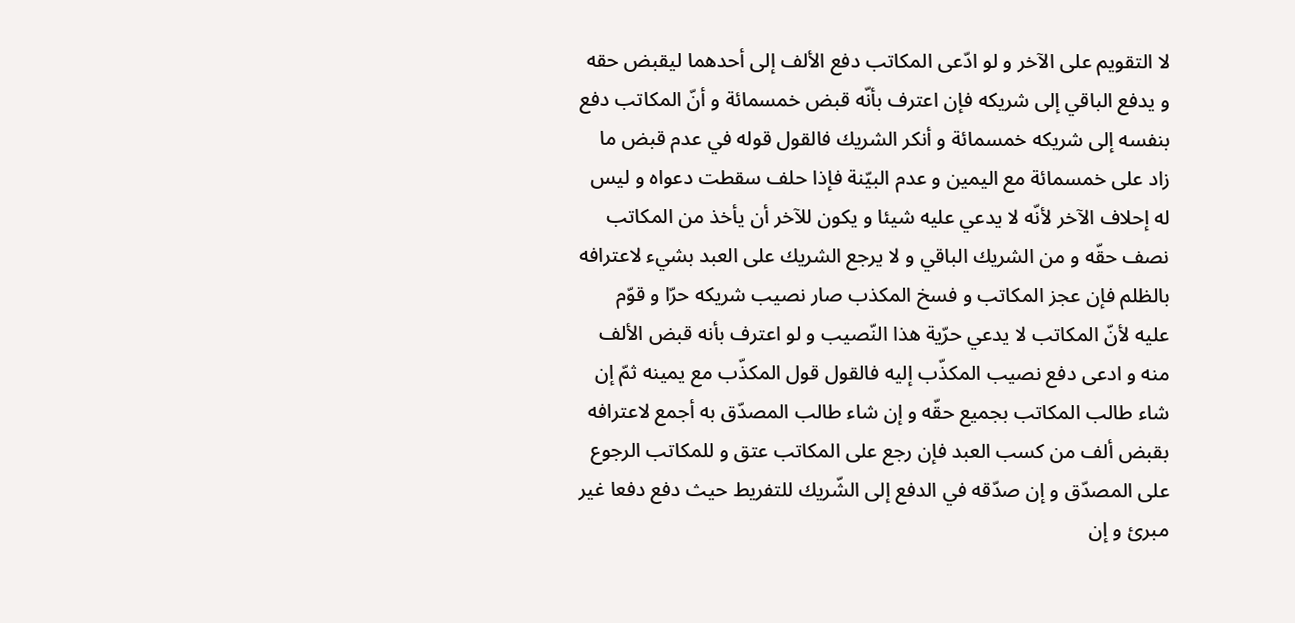لا التقويم على الآخر و لو ادّعى المكاتب دفع الألف إلى أحدهما ليقبض حقه و يدفع الباقي إلى شريكه فإن اعترف بأنّه قبض خمسمائة و أنّ المكاتب دفع بنفسه إلى شريكه خمسمائة و أنكر الشريك فالقول قوله في عدم قبض ما زاد على خمسمائة مع اليمين و عدم البيّنة فإذا حلف سقطت دعواه و ليس له إحلاف الآخر لأنّه لا يدعي عليه شيئا و يكون للآخر أن يأخذ من المكاتب نصف حقّه و من الشريك الباقي و لا يرجع الشريك على العبد بشيء لاعترافه بالظلم فإن عجز المكاتب و فسخ المكذب صار نصيب شريكه حرّا و قوّم عليه لأنّ المكاتب لا يدعي حرّية هذا النّصيب و لو اعترف بأنه قبض الألف منه و ادعى دفع نصيب المكذّب إليه فالقول قول المكذّب مع يمينه ثمّ إن شاء طالب المكاتب بجميع حقّه و إن شاء طالب المصدّق به أجمع لاعترافه بقبض ألف من كسب العبد فإن رجع على المكاتب عتق و للمكاتب الرجوع على المصدّق و إن صدّقه في الدفع إلى الشّريك للتفريط حيث دفع دفعا غير مبرئ و إن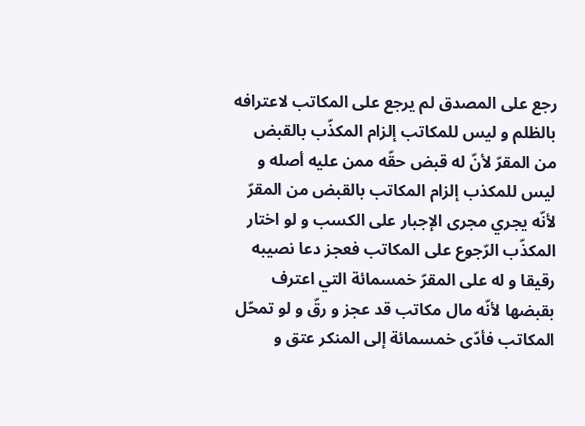رجع على المصدق لم يرجع على المكاتب لاعترافه بالظلم و ليس للمكاتب إلزام المكذّب بالقبض من المقرّ لأنّ له قبض حقّه ممن عليه أصله و ليس للمكذب إلزام المكاتب بالقبض من المقرّ لأنّه يجري مجرى الإجبار على الكسب و لو اختار المكذّب الرّجوع على المكاتب فعجز دعا نصيبه رقيقا و له على المقرّ خمسمائة التي اعترف بقبضها لأنّه مال مكاتب قد عجز و رقّ و لو تمحّل المكاتب فأدّى خمسمائة إلى المنكر عتق و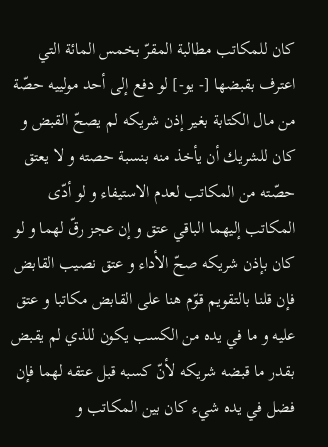كان للمكاتب مطالبة المقرّ بخمس المائة التي اعترف بقبضها [- يو-] لو دفع إلى أحد مولييه حصّة من مال الكتابة بغير إذن شريكه لم يصحّ القبض و كان للشريك أن يأخذ منه بنسبة حصته و لا يعتق حصّته من المكاتب لعدم الاستيفاء و لو أدّى المكاتب إليهما الباقي عتق و إن عجز رقّ لهما و لو كان بإذن شريكه صحّ الأداء و عتق نصيب القابض فإن قلنا بالتقويم قوّم هنا على القابض مكاتبا و عتق عليه و ما في يده من الكسب يكون للذي لم يقبض بقدر ما قبضه شريكه لأنّ كسبه قبل عتقه لهما فإن فضل في يده شيء كان بين المكاتب و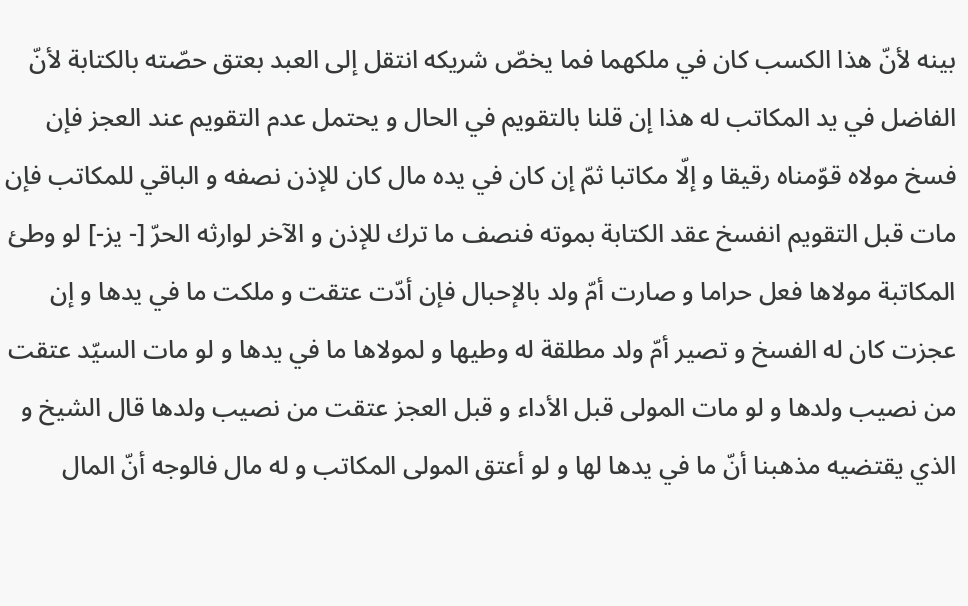بينه لأنّ هذا الكسب كان في ملكهما فما يخصّ شريكه انتقل إلى العبد بعتق حصّته بالكتابة لأنّ الفاضل في يد المكاتب له هذا إن قلنا بالتقويم في الحال و يحتمل عدم التقويم عند العجز فإن فسخ مولاه قوّمناه رقيقا و إلّا مكاتبا ثمّ إن كان في يده مال كان للإذن نصفه و الباقي للمكاتب فإن مات قبل التقويم انفسخ عقد الكتابة بموته فنصف ما ترك للإذن و الآخر لوارثه الحرّ [- يز-] لو وطئ المكاتبة مولاها فعل حراما و صارت أمّ ولد بالإحبال فإن أدّت عتقت و ملكت ما في يدها و إن عجزت كان له الفسخ و تصير أمّ ولد مطلقة له وطيها و لمولاها ما في يدها و لو مات السيّد عتقت من نصيب ولدها و لو مات المولى قبل الأداء و قبل العجز عتقت من نصيب ولدها قال الشيخ و الذي يقتضيه مذهبنا أنّ ما في يدها لها و لو أعتق المولى المكاتب و له مال فالوجه أنّ المال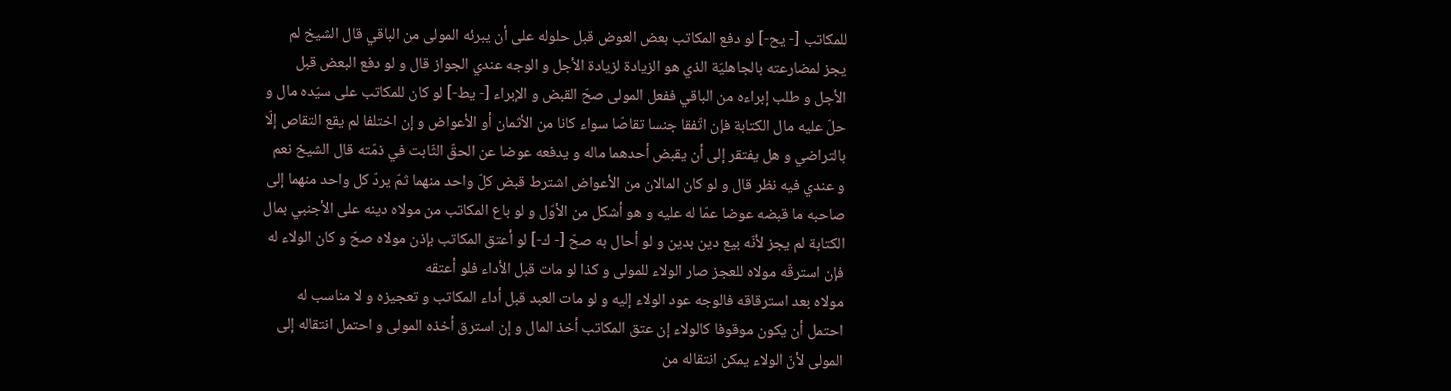للمكاتب [- يح-] لو دفع المكاتب بعض العوض قبل حلوله على أن يبرئه المولى من الباقي قال الشيخ لم يجز لمضارعته بالجاهليّة الذي هو الزيادة لزيادة الأجل و الوجه عندي الجواز قال و لو دفع البعض قبل الأجل و طلب إبراءه من الباقي ففعل المولى صحّ القبض و الإبراء [- يط-] لو كان للمكاتب على سيّده مال و حلّ عليه مال الكتابة فإن اتّفقا جنسا تقاصّا سواء كانا من الأثمان أو الأعواض و إن اختلفا لم يقع التقاص إلّا بالتراضي و هل يفتقر إلى أن يقبض أحدهما ماله و يدفعه عوضا عن الحقّ الثّابت في ذمّته قال الشيخ نعم و عندي فيه نظر قال و لو كان المالان من الأعواض اشترط قبض كلّ واحد منهما ثمّ يردّ كل واحد منهما إلى صاحبه ما قبضه عوضا عمّا له عليه و هو أشكل من الأوّل و لو باع المكاتب من مولاه دينه على الأجنبي بمال الكتابة لم يجز لأنّه بيع دين بدين و لو أحال به صحّ [- ك-] لو أعتق المكاتب بإذن مولاه صحّ و كان الولاء له فإن استرقّه مولاه للعجز صار الولاء للمولى و كذا لو مات قبل الأداء فلو أعتقه
مولاه بعد استرقاقه فالوجه عود الولاء إليه و لو مات العبد قبل أداء المكاتب و تعجيزه و لا مناسب له احتمل أن يكون موقوفا كالولاء إن عتق المكاتب أخذ المال و إن استرق أخذه المولى و احتمل انتقاله إلى المولى لأنّ الولاء يمكن انتقاله من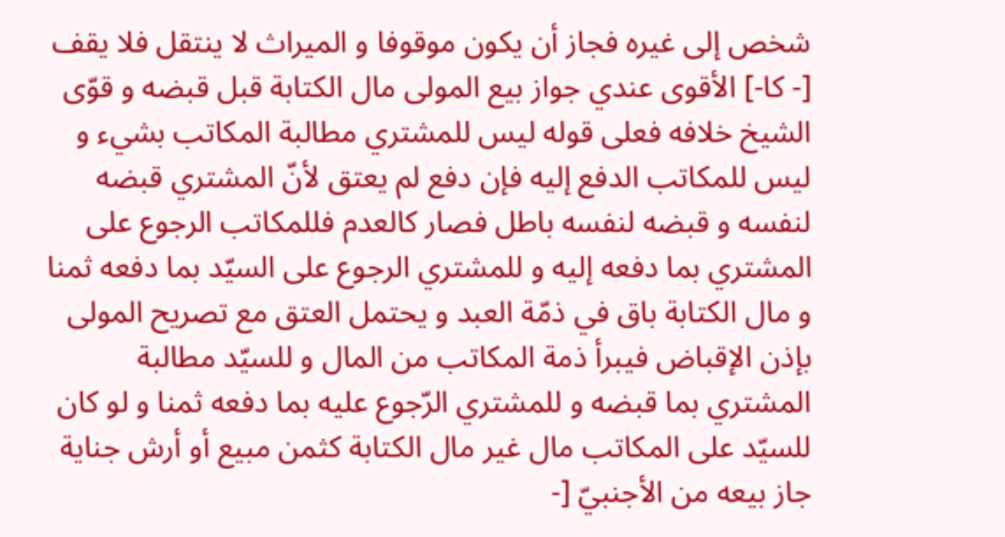شخص إلى غيره فجاز أن يكون موقوفا و الميراث لا ينتقل فلا يقف [- كا-] الأقوى عندي جواز بيع المولى مال الكتابة قبل قبضه و قوّى الشيخ خلافه فعلى قوله ليس للمشتري مطالبة المكاتب بشيء و ليس للمكاتب الدفع إليه فإن دفع لم يعتق لأنّ المشتري قبضه لنفسه و قبضه لنفسه باطل فصار كالعدم فللمكاتب الرجوع على المشتري بما دفعه إليه و للمشتري الرجوع على السيّد بما دفعه ثمنا و مال الكتابة باق في ذمّة العبد و يحتمل العتق مع تصريح المولى بإذن الإقباض فيبرأ ذمة المكاتب من المال و للسيّد مطالبة المشتري بما قبضه و للمشتري الرّجوع عليه بما دفعه ثمنا و لو كان للسيّد على المكاتب مال غير مال الكتابة كثمن مبيع أو أرش جناية جاز بيعه من الأجنبيّ [-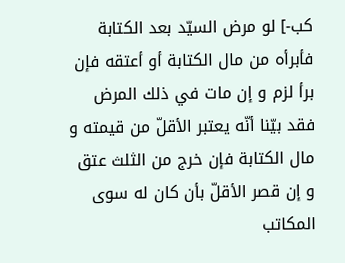كب-] لو مرض السيّد بعد الكتابة فأبرأه من مال الكتابة أو أعتقه فإن برأ لزم و إن مات في ذلك المرض فقد بيّنا أنّه يعتبر الأقلّ من قيمته و مال الكتابة فإن خرج من الثلث عتق و إن قصر الأقلّ بأن كان له سوى المكاتب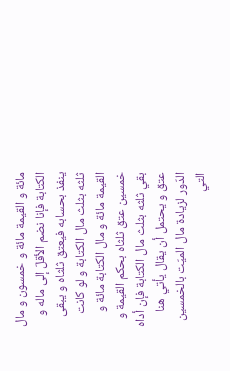مائة و القيمة مائة و خمسون و مال الكتابة فإنا نضم الأقلّ إلى ماله و ينفذ بحسابه فيعتق ثلثاه و يبقى ثلثه بثلث مال الكتابة و لو كانت القيمة مائة و مال الكتابة مائة و خمسين عتق ثلثاه بحكم القيمة و بقي ثلثه بثلث مال الكتابة فإن أداه عتق و يحتمل أن يقال يأتي هنا الدّور لزيادة مال الميّت بالخمسين التي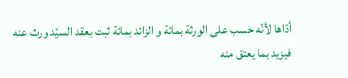أدّاها لأنّه حسب على الورثة بمائة و الزائد بمائة ثبت بعقد السيّد ورث عنه فيزيد بما يعتق منه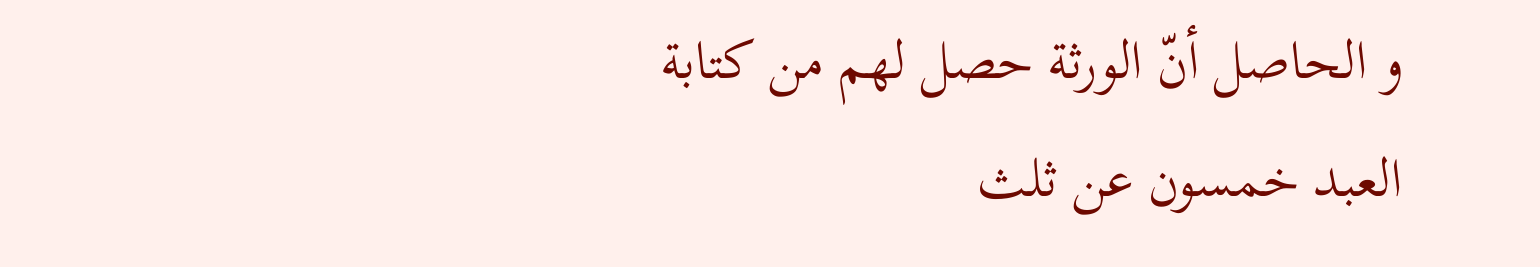و الحاصل أنّ الورثة حصل لهم من كتابة العبد خمسون عن ثلث